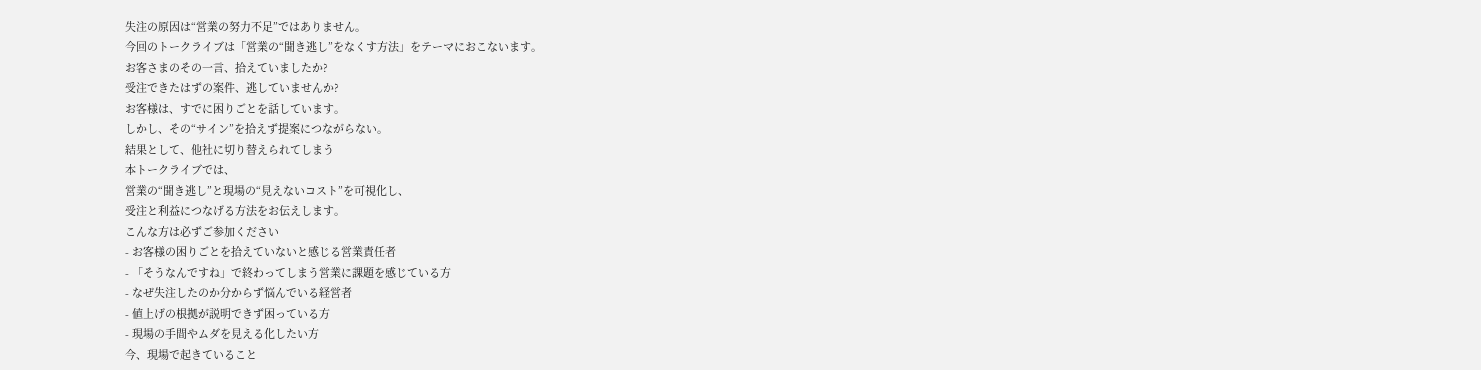失注の原因は“営業の努力不足”ではありません。
今回のトークライブは「営業の“聞き逃し”をなくす方法」をテーマにおこないます。
お客さまのその一言、拾えていましたか?
受注できたはずの案件、逃していませんか?
お客様は、すでに困りごとを話しています。
しかし、その“サイン”を拾えず提案につながらない。
結果として、他社に切り替えられてしまう
本トークライブでは、
営業の“聞き逃し”と現場の“見えないコスト”を可視化し、
受注と利益につなげる方法をお伝えします。
こんな方は必ずご参加ください
- お客様の困りごとを拾えていないと感じる営業責任者
- 「そうなんですね」で終わってしまう営業に課題を感じている方
- なぜ失注したのか分からず悩んでいる経営者
- 値上げの根拠が説明できず困っている方
- 現場の手間やムダを見える化したい方
今、現場で起きていること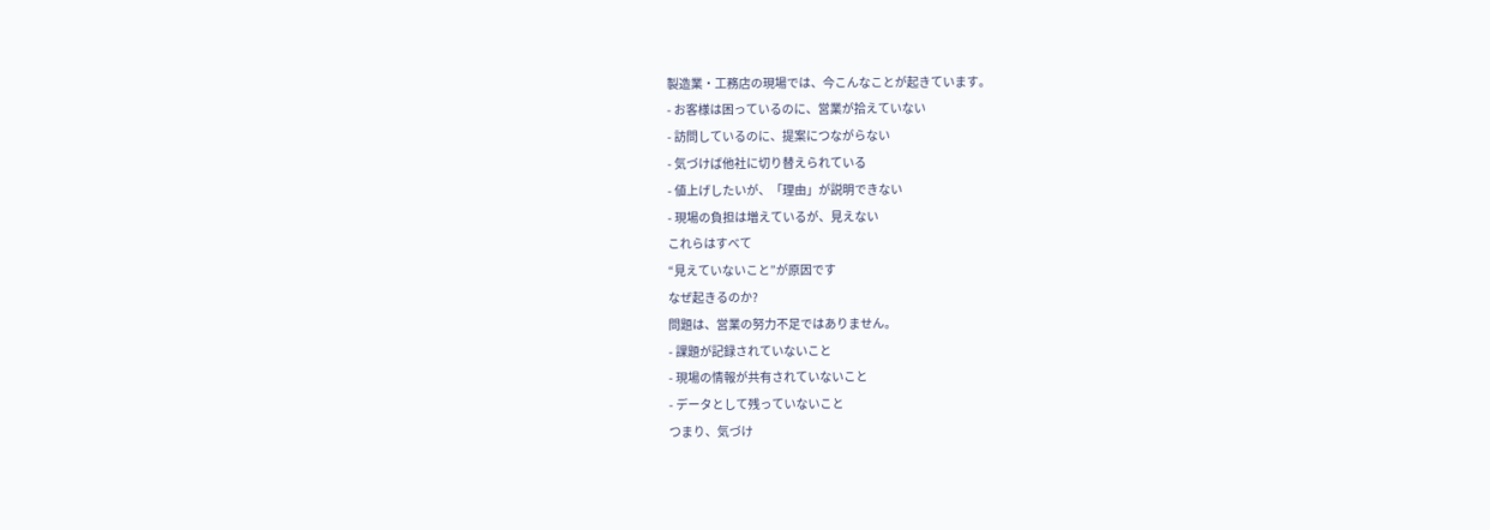製造業・工務店の現場では、今こんなことが起きています。
- お客様は困っているのに、営業が拾えていない
- 訪問しているのに、提案につながらない
- 気づけば他社に切り替えられている
- 値上げしたいが、「理由」が説明できない
- 現場の負担は増えているが、見えない
これらはすべて
“見えていないこと”が原因です
なぜ起きるのか?
問題は、営業の努力不足ではありません。
- 課題が記録されていないこと
- 現場の情報が共有されていないこと
- データとして残っていないこと
つまり、気づけ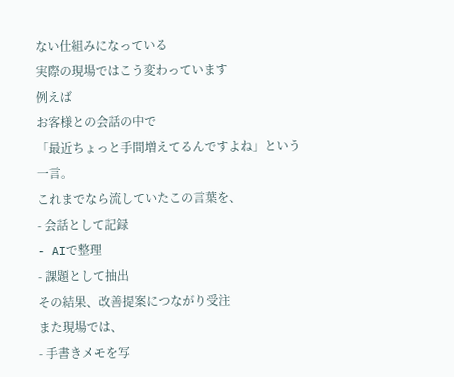ない仕組みになっている
実際の現場ではこう変わっています
例えば
お客様との会話の中で
「最近ちょっと手間増えてるんですよね」という一言。
これまでなら流していたこの言葉を、
- 会話として記録
- AIで整理
- 課題として抽出
その結果、改善提案につながり受注
また現場では、
- 手書きメモを写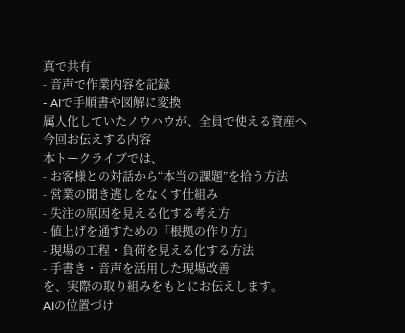真で共有
- 音声で作業内容を記録
- AIで手順書や図解に変換
属人化していたノウハウが、全員で使える資産へ
今回お伝えする内容
本トークライブでは、
- お客様との対話から“本当の課題”を拾う方法
- 営業の聞き逃しをなくす仕組み
- 失注の原因を見える化する考え方
- 値上げを通すための「根拠の作り方」
- 現場の工程・負荷を見える化する方法
- 手書き・音声を活用した現場改善
を、実際の取り組みをもとにお伝えします。
AIの位置づけ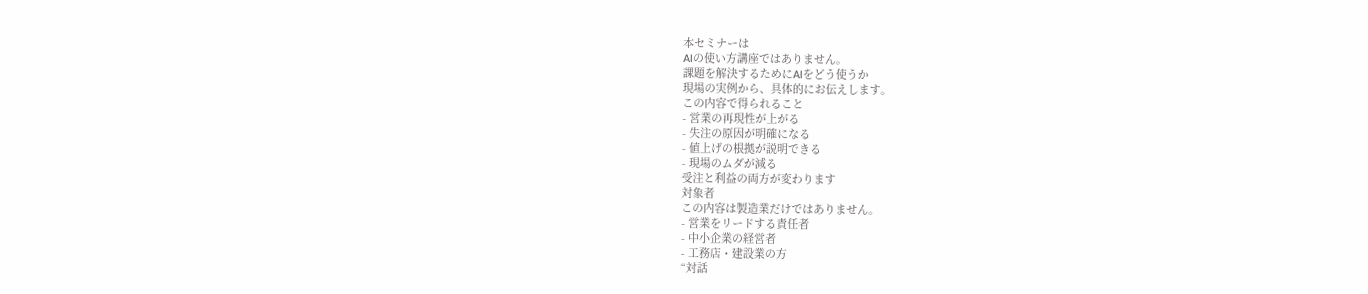本セミナーは
AIの使い方講座ではありません。
課題を解決するためにAIをどう使うか
現場の実例から、具体的にお伝えします。
この内容で得られること
- 営業の再現性が上がる
- 失注の原因が明確になる
- 値上げの根拠が説明できる
- 現場のムダが減る
受注と利益の両方が変わります
対象者
この内容は製造業だけではありません。
- 営業をリードする責任者
- 中小企業の経営者
- 工務店・建設業の方
“対話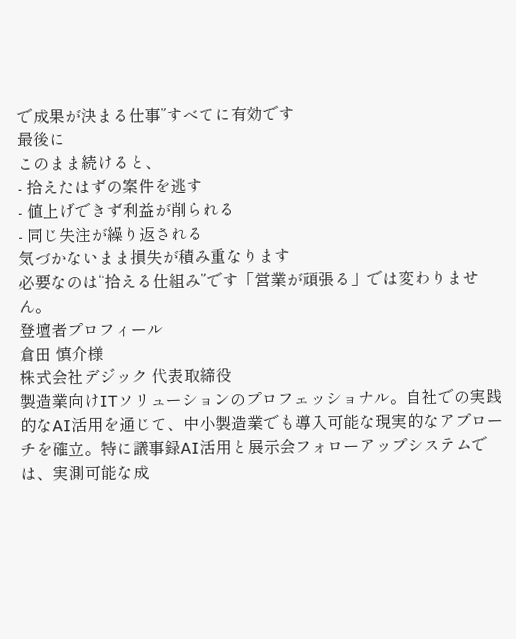で成果が決まる仕事”すべてに有効です
最後に
このまま続けると、
- 拾えたはずの案件を逃す
- 値上げできず利益が削られる
- 同じ失注が繰り返される
気づかないまま損失が積み重なります
必要なのは“拾える仕組み”です「営業が頑張る」では変わりません。
登壇者プロフィール
倉田 慎介様
株式会社デジック 代表取締役
製造業向けITソリューションのプロフェッショナル。自社での実践的なAI活用を通じて、中小製造業でも導入可能な現実的なアプローチを確立。特に議事録AI活用と展示会フォローアップシステムでは、実測可能な成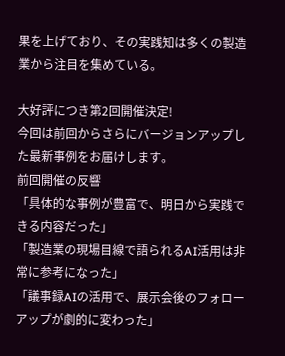果を上げており、その実践知は多くの製造業から注目を集めている。

大好評につき第2回開催決定!
今回は前回からさらにバージョンアップした最新事例をお届けします。
前回開催の反響
「具体的な事例が豊富で、明日から実践できる内容だった」
「製造業の現場目線で語られるAI活用は非常に参考になった」
「議事録AIの活用で、展示会後のフォローアップが劇的に変わった」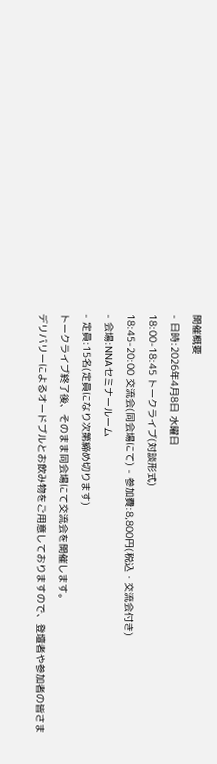開催概要
- 日時:2026年4月8日 水曜日
18:00-18:45 トークライブ(対談形式)
18:45-20:00 交流会(同会場にて) - 参加費:8,800円(税込・交流会付き)
- 会場:NNAセミナールーム
- 定員:15名(定員になり次第締め切ります)
トークライブ終了後、そのまま同会場にて交流会を開催します。
デリバリーによるオードブルとお飲み物をご用意しておりますので、登壇者や参加者の皆さま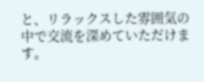と、リラックスした雰囲気の中で交流を深めていただけます。